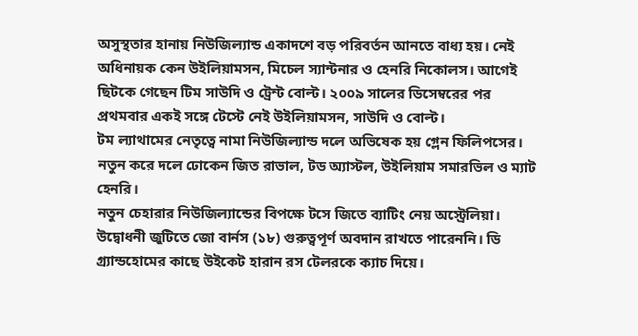অসুস্থতার হানায় নিউজিল্যান্ড একাদশে বড় পরিবর্তন আনতে বাধ্য হয়। নেই অধিনায়ক কেন উইলিয়ামসন, মিচেল স্যান্টনার ও হেনরি নিকোলস। আগেই ছিটকে গেছেন টিম সাউদি ও ট্রেন্ট বোল্ট। ২০০৯ সালের ডিসেম্বরের পর প্রথমবার একই সঙ্গে টেস্টে নেই উইলিয়ামসন, সাউদি ও বোল্ট।
টম ল্যাথামের নেতৃত্বে নামা নিউজিল্যান্ড দলে অভিষেক হয় গ্লেন ফিলিপসের। নতুন করে দলে ঢোকেন জিত রাভাল, টড অ্যাস্টল, উইলিয়াম সমারভিল ও ম্যাট হেনরি।
নতুন চেহারার নিউজিল্যান্ডের বিপক্ষে টসে জিতে ব্যাটিং নেয় অস্ট্রেলিয়া। উদ্বোধনী জুটিতে জো বার্নস (১৮) গুরুত্বপূর্ণ অবদান রাখতে পারেননি। ডি গ্র্যান্ডহোমের কাছে উইকেট হারান রস টেলরকে ক্যাচ দিয়ে।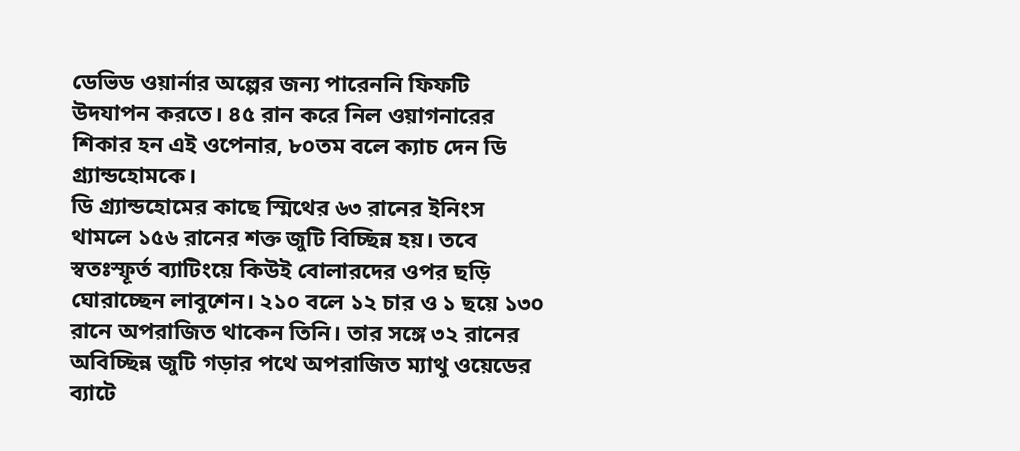ডেভিড ওয়ার্নার অল্পের জন্য পারেননি ফিফটি উদযাপন করতে। ৪৫ রান করে নিল ওয়াগনারের শিকার হন এই ওপেনার, ৮০তম বলে ক্যাচ দেন ডি গ্র্যান্ডহোমকে।
ডি গ্র্যান্ডহোমের কাছে স্মিথের ৬৩ রানের ইনিংস থামলে ১৫৬ রানের শক্ত জুটি বিচ্ছিন্ন হয়। তবে স্বতঃস্ফূর্ত ব্যাটিংয়ে কিউই বোলারদের ওপর ছড়ি ঘোরাচ্ছেন লাবুশেন। ২১০ বলে ১২ চার ও ১ ছয়ে ১৩০ রানে অপরাজিত থাকেন তিনি। তার সঙ্গে ৩২ রানের অবিচ্ছিন্ন জুটি গড়ার পথে অপরাজিত ম্যাথু ওয়েডের ব্যাটে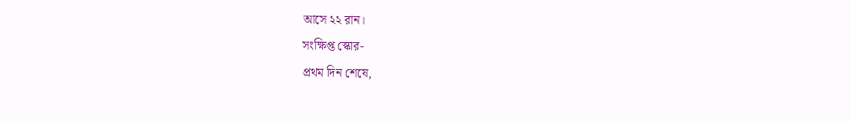আসে ২২ রান।
সংক্ষিপ্ত স্কোর-
প্রথম দিন শেষে,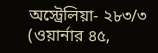অস্ট্রেলিয়া- ২৮৩/৩ (ওয়ার্নার ৪৫,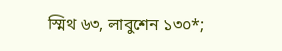স্মিথ ৬৩, লাবুশেন ১৩০*;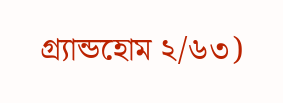গ্র্যান্ডহোম ২/৬৩)